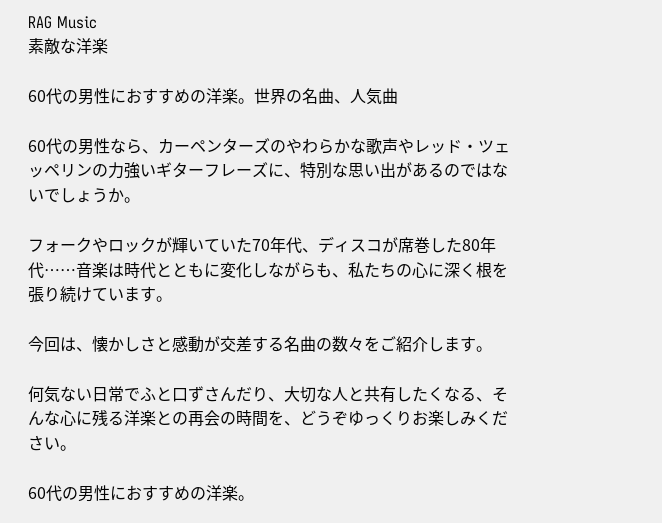RAG Music
素敵な洋楽

60代の男性におすすめの洋楽。世界の名曲、人気曲

60代の男性なら、カーペンターズのやわらかな歌声やレッド・ツェッペリンの力強いギターフレーズに、特別な思い出があるのではないでしょうか。

フォークやロックが輝いていた70年代、ディスコが席巻した80年代……音楽は時代とともに変化しながらも、私たちの心に深く根を張り続けています。

今回は、懐かしさと感動が交差する名曲の数々をご紹介します。

何気ない日常でふと口ずさんだり、大切な人と共有したくなる、そんな心に残る洋楽との再会の時間を、どうぞゆっくりお楽しみください。

60代の男性におすすめの洋楽。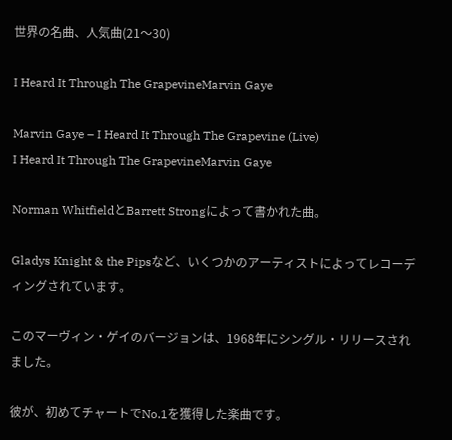世界の名曲、人気曲(21〜30)

I Heard It Through The GrapevineMarvin Gaye

Marvin Gaye – I Heard It Through The Grapevine (Live)
I Heard It Through The GrapevineMarvin Gaye

Norman WhitfieldとBarrett Strongによって書かれた曲。

Gladys Knight & the Pipsなど、いくつかのアーティストによってレコーディングされています。

このマーヴィン・ゲイのバージョンは、1968年にシングル・リリースされました。

彼が、初めてチャートでNo.1を獲得した楽曲です。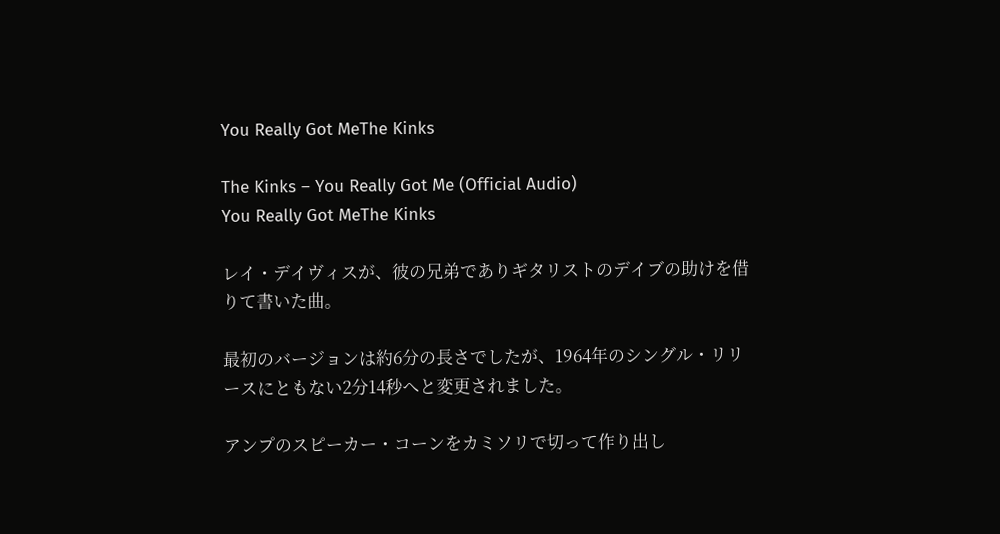You Really Got MeThe Kinks

The Kinks – You Really Got Me (Official Audio)
You Really Got MeThe Kinks

レイ・デイヴィスが、彼の兄弟でありギタリストのデイブの助けを借りて書いた曲。

最初のバージョンは約6分の長さでしたが、1964年のシングル・リリースにともない2分14秒へと変更されました。

アンプのスピーカー・コーンをカミソリで切って作り出し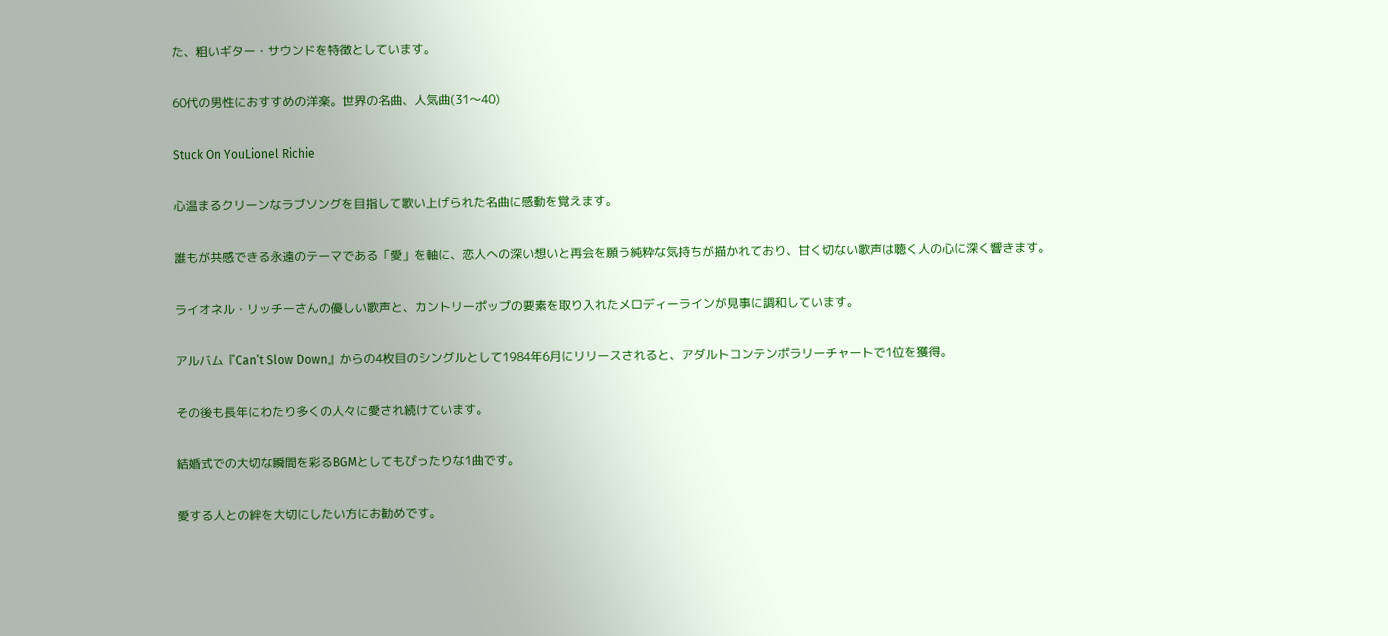た、粗いギター・サウンドを特徴としています。

60代の男性におすすめの洋楽。世界の名曲、人気曲(31〜40)

Stuck On YouLionel Richie

心温まるクリーンなラブソングを目指して歌い上げられた名曲に感動を覚えます。

誰もが共感できる永遠のテーマである「愛」を軸に、恋人への深い想いと再会を願う純粋な気持ちが描かれており、甘く切ない歌声は聴く人の心に深く響きます。

ライオネル・リッチーさんの優しい歌声と、カントリーポップの要素を取り入れたメロディーラインが見事に調和しています。

アルバム『Can’t Slow Down』からの4枚目のシングルとして1984年6月にリリースされると、アダルトコンテンポラリーチャートで1位を獲得。

その後も長年にわたり多くの人々に愛され続けています。

結婚式での大切な瞬間を彩るBGMとしてもぴったりな1曲です。

愛する人との絆を大切にしたい方にお勧めです。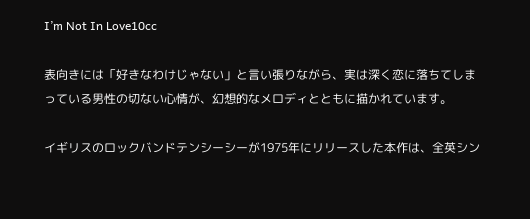I’m Not In Love10cc

表向きには「好きなわけじゃない」と言い張りながら、実は深く恋に落ちてしまっている男性の切ない心情が、幻想的なメロディとともに描かれています。

イギリスのロックバンドテンシーシーが1975年にリリースした本作は、全英シン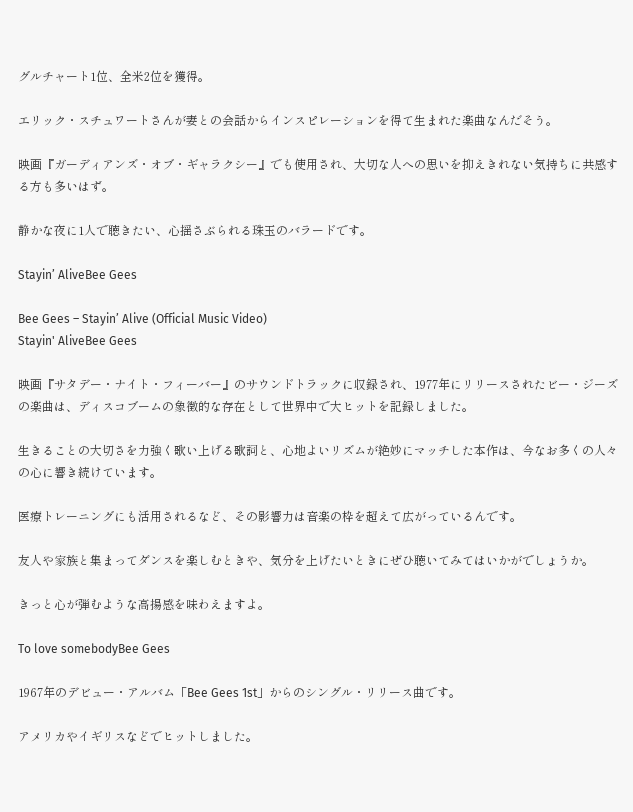グルチャート1位、全米2位を獲得。

エリック・スチュワートさんが妻との会話からインスピレーションを得て生まれた楽曲なんだそう。

映画『ガーディアンズ・オブ・ギャラクシー』でも使用され、大切な人への思いを抑えきれない気持ちに共感する方も多いはず。

静かな夜に1人で聴きたい、心揺さぶられる珠玉のバラードです。

Stayin’ AliveBee Gees

Bee Gees – Stayin’ Alive (Official Music Video)
Stayin' AliveBee Gees

映画『サタデー・ナイト・フィーバー』のサウンドトラックに収録され、1977年にリリースされたビー・ジーズの楽曲は、ディスコブームの象徴的な存在として世界中で大ヒットを記録しました。

生きることの大切さを力強く歌い上げる歌詞と、心地よいリズムが絶妙にマッチした本作は、今なお多くの人々の心に響き続けています。

医療トレーニングにも活用されるなど、その影響力は音楽の枠を超えて広がっているんです。

友人や家族と集まってダンスを楽しむときや、気分を上げたいときにぜひ聴いてみてはいかがでしょうか。

きっと心が弾むような高揚感を味わえますよ。

To love somebodyBee Gees

1967年のデビュー・アルバム「Bee Gees 1st」からのシングル・リリース曲です。

アメリカやイギリスなどでヒットしました。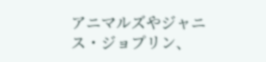アニマルズやジャニス・ジョプリン、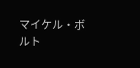マイケル・ボルト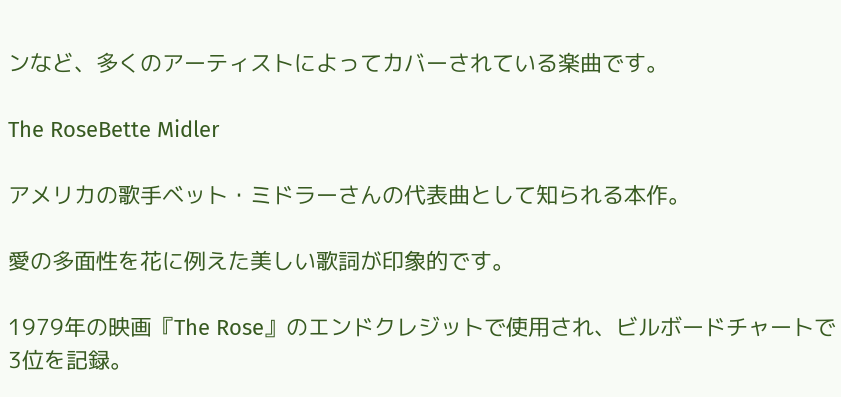ンなど、多くのアーティストによってカバーされている楽曲です。

The RoseBette Midler

アメリカの歌手ベット・ミドラーさんの代表曲として知られる本作。

愛の多面性を花に例えた美しい歌詞が印象的です。

1979年の映画『The Rose』のエンドクレジットで使用され、ビルボードチャートで3位を記録。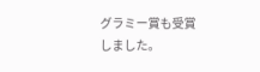グラミー賞も受賞しました。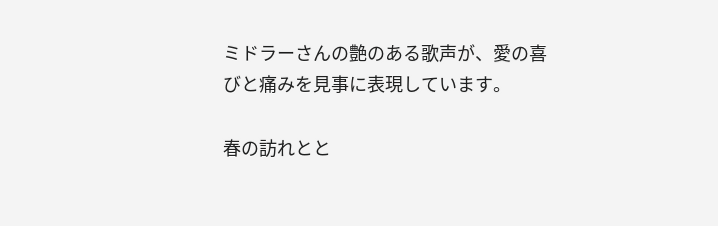ミドラーさんの艶のある歌声が、愛の喜びと痛みを見事に表現しています。

春の訪れとと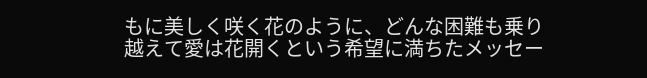もに美しく咲く花のように、どんな困難も乗り越えて愛は花開くという希望に満ちたメッセー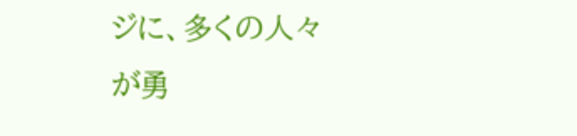ジに、多くの人々が勇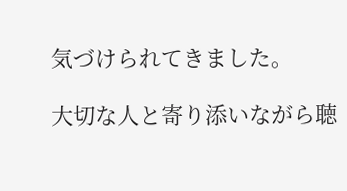気づけられてきました。

大切な人と寄り添いながら聴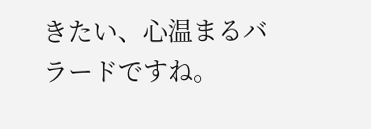きたい、心温まるバラードですね。